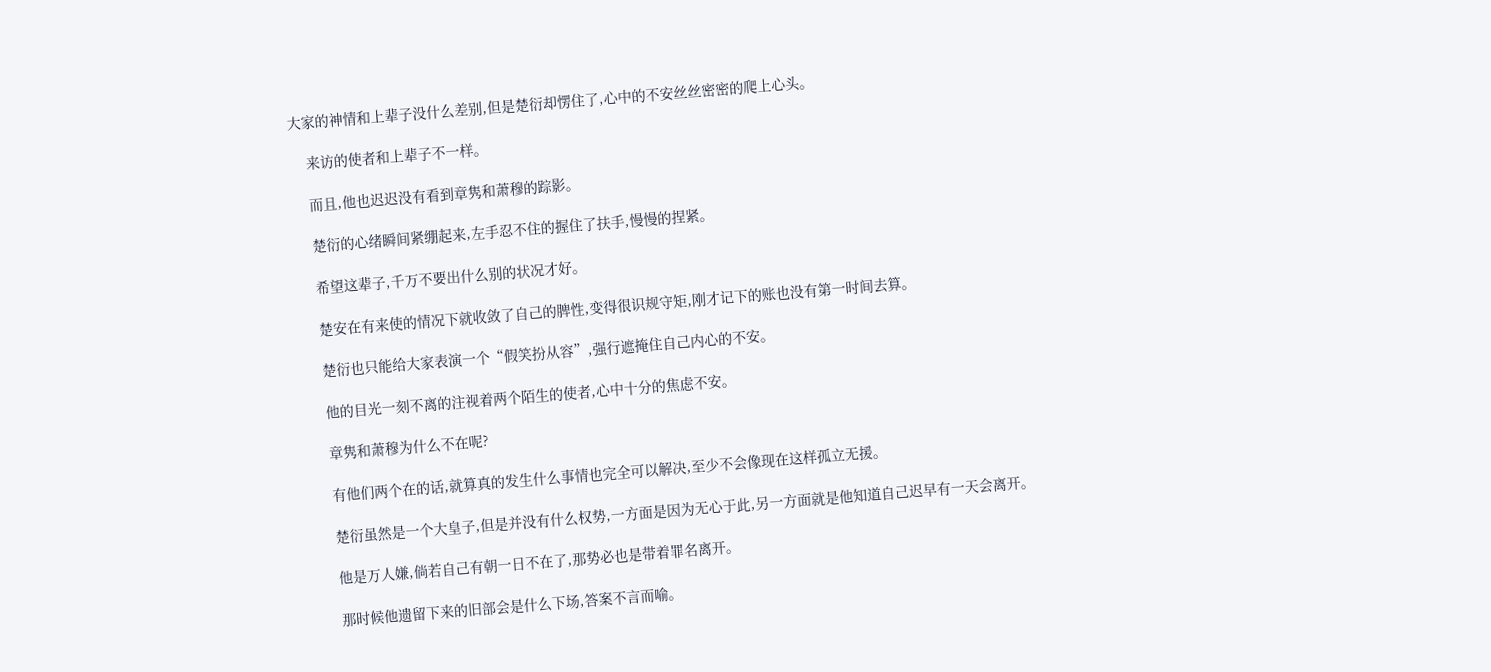大家的神情和上辈子没什么差别,但是楚衍却愣住了,心中的不安丝丝密密的爬上心头。

    来访的使者和上辈子不一样。

    而且,他也迟迟没有看到章隽和萧穆的踪影。

    楚衍的心绪瞬间紧绷起来,左手忍不住的握住了扶手,慢慢的捏紧。

    希望这辈子,千万不要出什么别的状况才好。

    楚安在有来使的情况下就收敛了自己的脾性,变得很识规守矩,刚才记下的账也没有第一时间去算。

    楚衍也只能给大家表演一个“假笑扮从容”,强行遮掩住自己内心的不安。

    他的目光一刻不离的注视着两个陌生的使者,心中十分的焦虑不安。

    章隽和萧穆为什么不在呢?

    有他们两个在的话,就算真的发生什么事情也完全可以解决,至少不会像现在这样孤立无援。

    楚衍虽然是一个大皇子,但是并没有什么权势,一方面是因为无心于此,另一方面就是他知道自己迟早有一天会离开。

    他是万人嫌,倘若自己有朝一日不在了,那势必也是带着罪名离开。

    那时候他遗留下来的旧部会是什么下场,答案不言而喻。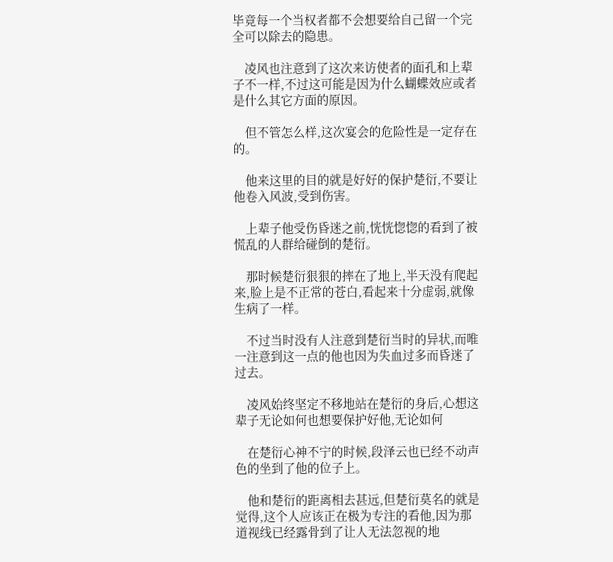毕竟每一个当权者都不会想要给自己留一个完全可以除去的隐患。

    凌风也注意到了这次来访使者的面孔和上辈子不一样,不过这可能是因为什么蝴蝶效应或者是什么其它方面的原因。

    但不管怎么样,这次宴会的危险性是一定存在的。

    他来这里的目的就是好好的保护楚衍,不要让他卷入风波,受到伤害。

    上辈子他受伤昏迷之前,恍恍惚惚的看到了被慌乱的人群给碰倒的楚衍。

    那时候楚衍狠狠的摔在了地上,半天没有爬起来,脸上是不正常的苍白,看起来十分虚弱,就像生病了一样。

    不过当时没有人注意到楚衍当时的异状,而唯一注意到这一点的他也因为失血过多而昏迷了过去。

    凌风始终坚定不移地站在楚衍的身后,心想这辈子无论如何也想要保护好他,无论如何

    在楚衍心神不宁的时候,段泽云也已经不动声色的坐到了他的位子上。

    他和楚衍的距离相去甚远,但楚衍莫名的就是觉得,这个人应该正在极为专注的看他,因为那道视线已经露骨到了让人无法忽视的地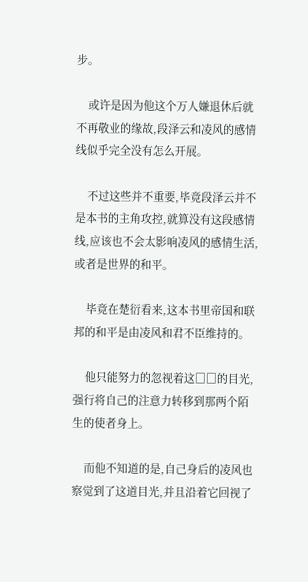步。

    或许是因为他这个万人嫌退休后就不再敬业的缘故,段泽云和凌风的感情线似乎完全没有怎么开展。

    不过这些并不重要,毕竟段泽云并不是本书的主角攻控,就算没有这段感情线,应该也不会太影响凌风的感情生活,或者是世界的和平。

    毕竟在楚衍看来,这本书里帝国和联邦的和平是由凌风和君不臣维持的。

    他只能努力的忽视着这□□的目光,强行将自己的注意力转移到那两个陌生的使者身上。

    而他不知道的是,自己身后的凌风也察觉到了这道目光,并且沿着它回视了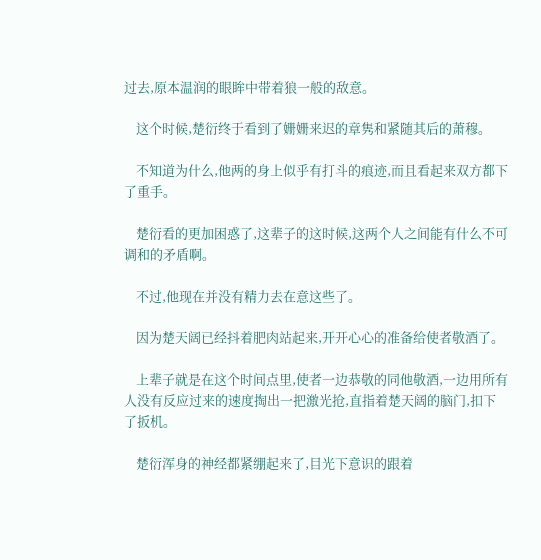过去,原本温润的眼眸中带着狼一般的敌意。

    这个时候,楚衍终于看到了姗姗来迟的章隽和紧随其后的萧穆。

    不知道为什么,他两的身上似乎有打斗的痕迹,而且看起来双方都下了重手。

    楚衍看的更加困惑了,这辈子的这时候,这两个人之间能有什么不可调和的矛盾啊。

    不过,他现在并没有精力去在意这些了。

    因为楚天阔已经抖着肥肉站起来,开开心心的准备给使者敬酒了。

    上辈子就是在这个时间点里,使者一边恭敬的同他敬酒,一边用所有人没有反应过来的速度掏出一把激光抢,直指着楚天阔的脑门,扣下了扳机。

    楚衍浑身的神经都紧绷起来了,目光下意识的跟着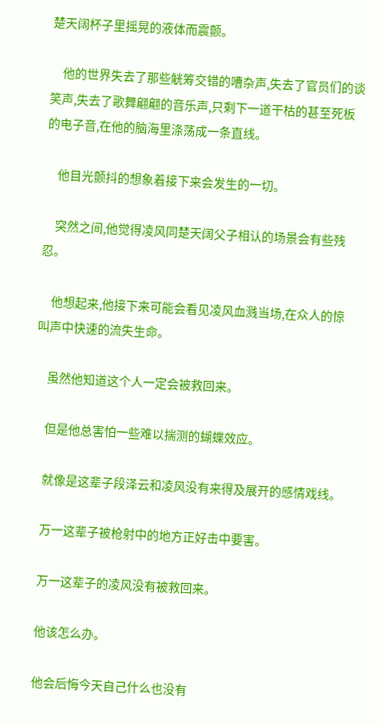楚天阔杯子里摇晃的液体而震颤。

    他的世界失去了那些觥筹交错的嘈杂声,失去了官员们的谈笑声,失去了歌舞翩翩的音乐声,只剩下一道干枯的甚至死板的电子音,在他的脑海里涤荡成一条直线。

    他目光颤抖的想象着接下来会发生的一切。

    突然之间,他觉得凌风同楚天阔父子相认的场景会有些残忍。

    他想起来,他接下来可能会看见凌风血溅当场,在众人的惊叫声中快速的流失生命。

    虽然他知道这个人一定会被救回来。

    但是他总害怕一些难以揣测的蝴蝶效应。

    就像是这辈子段泽云和凌风没有来得及展开的感情戏线。

    万一这辈子被枪射中的地方正好击中要害。

    万一这辈子的凌风没有被救回来。

    他该怎么办。

    他会后悔今天自己什么也没有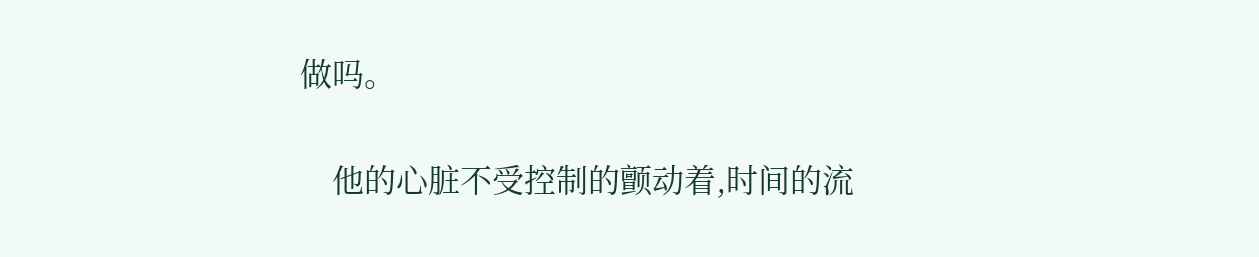做吗。

    他的心脏不受控制的颤动着,时间的流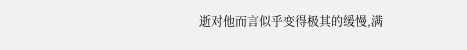逝对他而言似乎变得极其的缓慢,满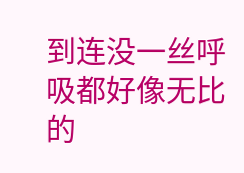到连没一丝呼吸都好像无比的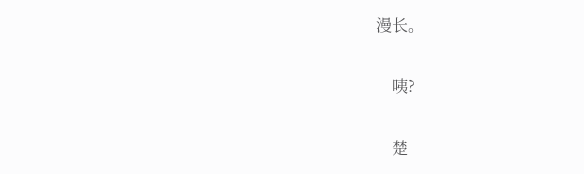漫长。

    咦?

    楚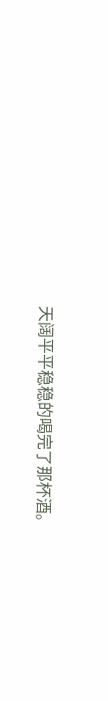天阔平平稳稳的喝完了那杯酒。